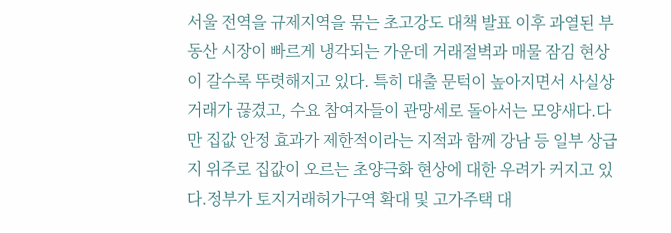서울 전역을 규제지역을 묶는 초고강도 대책 발표 이후 과열된 부동산 시장이 빠르게 냉각되는 가운데 거래절벽과 매물 잠김 현상이 갈수록 뚜렷해지고 있다. 특히 대출 문턱이 높아지면서 사실상 거래가 끊겼고, 수요 참여자들이 관망세로 돌아서는 모양새다.다만 집값 안정 효과가 제한적이라는 지적과 함께 강남 등 일부 상급지 위주로 집값이 오르는 초양극화 현상에 대한 우려가 커지고 있다.정부가 토지거래허가구역 확대 및 고가주택 대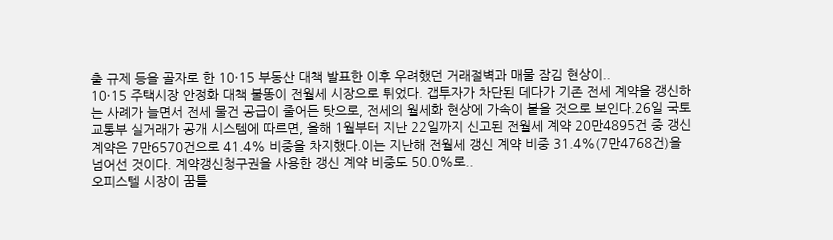출 규제 등을 골자로 한 10·15 부동산 대책 발표한 이후 우려했던 거래절벽과 매물 잠김 현상이..
10·15 주택시장 안정화 대책 불똥이 전월세 시장으로 튀었다. 갭투자가 차단된 데다가 기존 전세 계약을 갱신하는 사례가 늘면서 전세 물건 공급이 줄어든 탓으로, 전세의 월세화 현상에 가속이 붙을 것으로 보인다.26일 국토교통부 실거래가 공개 시스템에 따르면, 올해 1월부터 지난 22일까지 신고된 전월세 계약 20만4895건 중 갱신계약은 7만6570건으로 41.4% 비중을 차지했다.이는 지난해 전월세 갱신 계약 비중 31.4%(7만4768건)을 넘어선 것이다. 계약갱신청구권을 사용한 갱신 계약 비중도 50.0%로..
오피스텔 시장이 꿈틀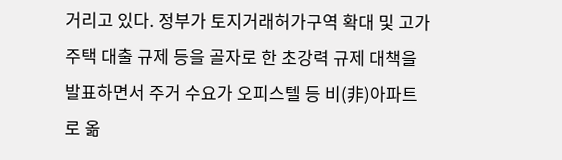거리고 있다. 정부가 토지거래허가구역 확대 및 고가주택 대출 규제 등을 골자로 한 초강력 규제 대책을 발표하면서 주거 수요가 오피스텔 등 비(非)아파트로 옮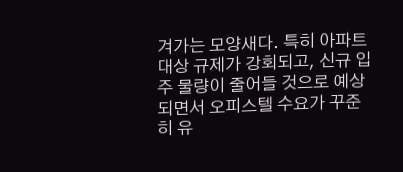겨가는 모양새다. 특히 아파트 대상 규제가 강회되고, 신규 입주 물량이 줄어들 것으로 예상되면서 오피스텔 수요가 꾸준히 유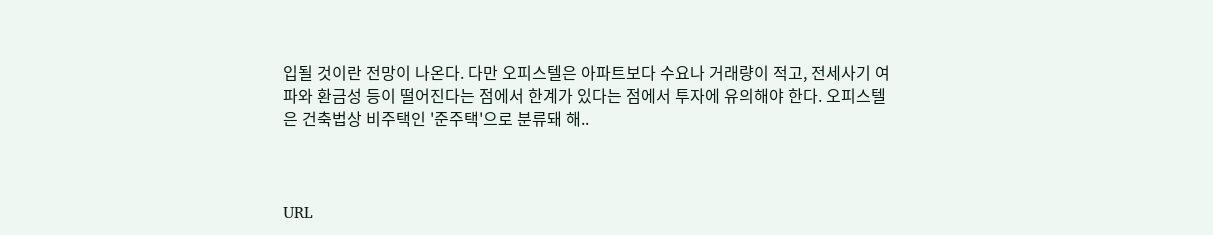입될 것이란 전망이 나온다. 다만 오피스텔은 아파트보다 수요나 거래량이 적고, 전세사기 여파와 환금성 등이 떨어진다는 점에서 한계가 있다는 점에서 투자에 유의해야 한다. 오피스텔은 건축법상 비주택인 '준주택'으로 분류돼 해..



URL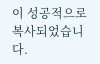이 성공적으로 복사되었습니다.